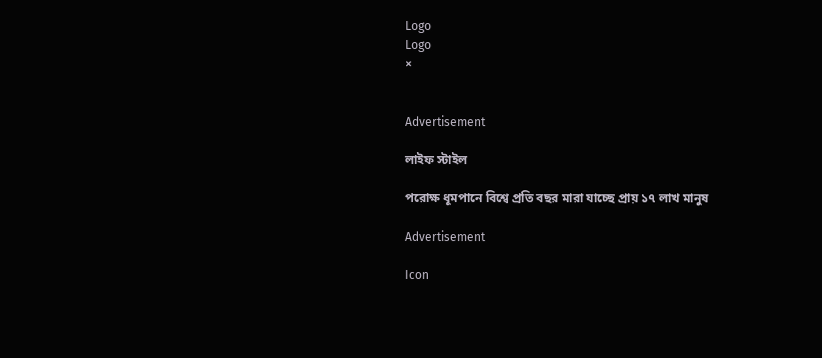Logo
Logo
×


Advertisement

লাইফ স্টাইল

পরোক্ষ ধূমপানে বিশ্বে প্রতি বছর মারা যাচ্ছে প্রায় ১৭ লাখ মানুষ

Advertisement

Icon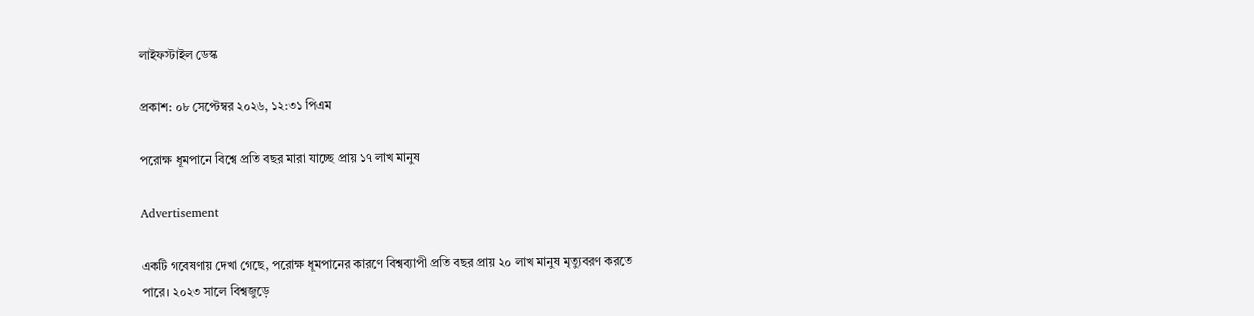লাইফস্টাইল ডেস্ক

প্রকাশ: ০৮ সেপ্টেম্বর ২০২৬, ১২:৩১ পিএম

পরোক্ষ ধূমপানে বিশ্বে প্রতি বছর মারা যাচ্ছে প্রায় ১৭ লাখ মানুষ

Advertisement

একটি গবেষণায় দেখা গেছে, পরোক্ষ ধূমপানের কারণে বিশ্বব্যাপী প্রতি বছর প্রায় ২০ লাখ মানুষ মৃত্যুবরণ করতে পারে। ২০২৩ সালে বিশ্বজুড়ে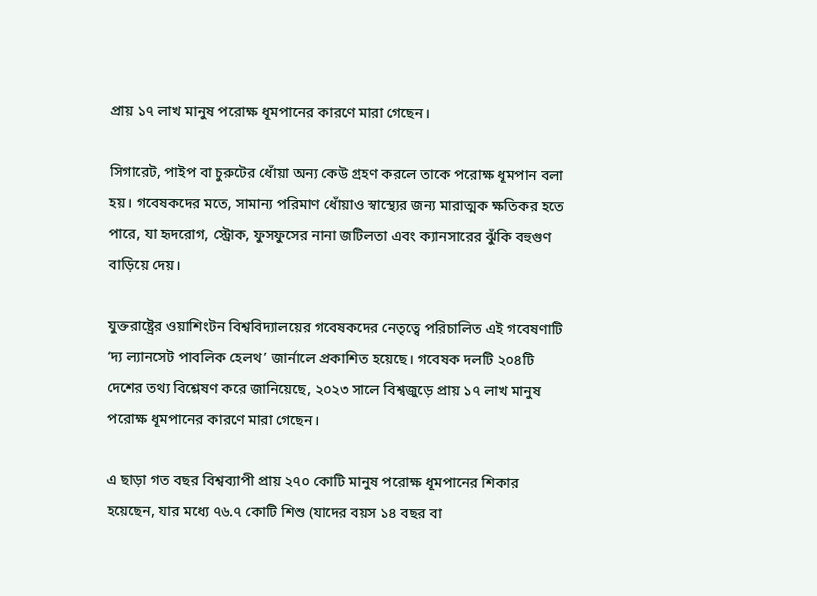প্রায় ১৭ লাখ মানুষ পরোক্ষ ধূমপানের কারণে মারা গেছেন।

সিগারেট, পাইপ বা চুরুটের ধোঁয়া অন্য কেউ গ্রহণ করলে তাকে পরোক্ষ ধূমপান বলা হয়। গবেষকদের মতে, সামান্য পরিমাণ ধোঁয়াও স্বাস্থ্যের জন্য মারাত্মক ক্ষতিকর হতে পারে, যা হৃদরোগ, স্ট্রোক, ফুসফুসের নানা জটিলতা এবং ক্যানসারের ঝুঁকি বহুগুণ বাড়িয়ে দেয়।

যুক্তরাষ্ট্রের ওয়াশিংটন বিশ্ববিদ্যালয়ের গবেষকদের নেতৃত্বে পরিচালিত এই গবেষণাটি ‘দ্য ল্যানসেট পাবলিক হেলথ’ জার্নালে প্রকাশিত হয়েছে। গবেষক দলটি ২০৪টি দেশের তথ্য বিশ্লেষণ করে জানিয়েছে, ২০২৩ সালে বিশ্বজুড়ে প্রায় ১৭ লাখ মানুষ পরোক্ষ ধূমপানের কারণে মারা গেছেন।

এ ছাড়া গত বছর বিশ্বব্যাপী প্রায় ২৭০ কোটি মানুষ পরোক্ষ ধূমপানের শিকার হয়েছেন, যার মধ্যে ৭৬.৭ কোটি শিশু (যাদের বয়স ১৪ বছর বা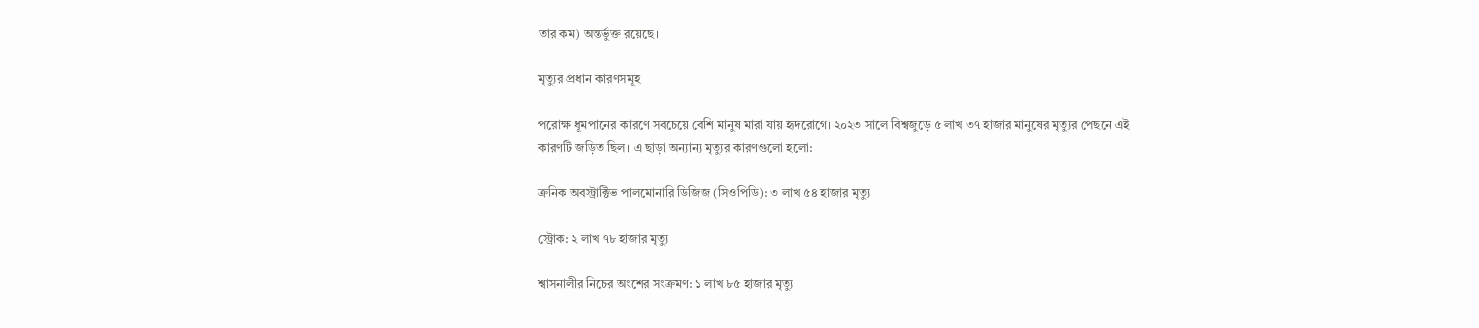তার কম) অন্তর্ভুক্ত রয়েছে।

মৃত্যুর প্রধান কারণসমূহ

পরোক্ষ ধূমপানের কারণে সবচেয়ে বেশি মানুষ মারা যায় হৃদরোগে। ২০২৩ সালে বিশ্বজুড়ে ৫ লাখ ৩৭ হাজার মানুষের মৃত্যুর পেছনে এই কারণটি জড়িত ছিল। এ ছাড়া অন্যান্য মৃত্যুর কারণগুলো হলো:

ক্রনিক অবস্ট্রাক্টিভ পালমোনারি ডিজিজ (সিওপিডি): ৩ লাখ ৫৪ হাজার মৃত্যু

স্ট্রোক: ২ লাখ ৭৮ হাজার মৃত্যু

শ্বাসনালীর নিচের অংশের সংক্রমণ: ১ লাখ ৮৫ হাজার মৃত্যু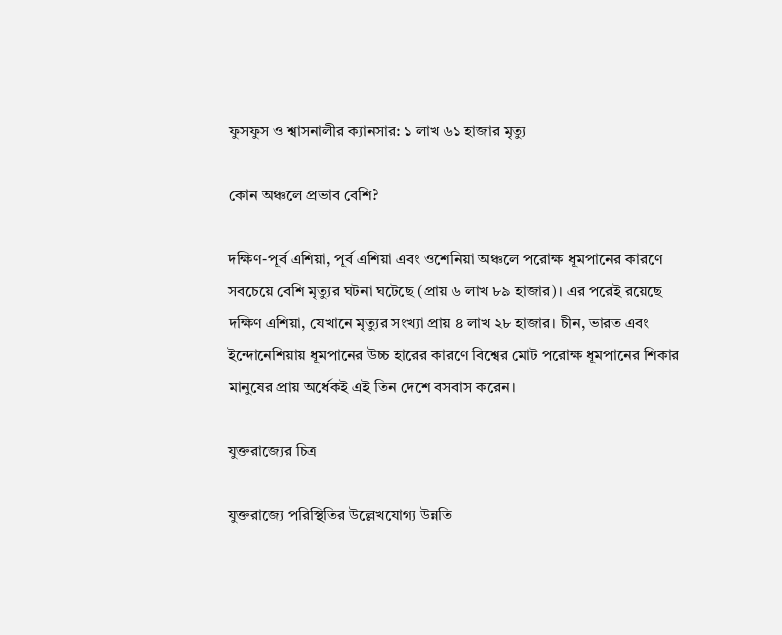ফুসফুস ও শ্বাসনালীর ক্যানসার: ১ লাখ ৬১ হাজার মৃত্যু

কোন অঞ্চলে প্রভাব বেশি?

দক্ষিণ-পূর্ব এশিয়া, পূর্ব এশিয়া এবং ওশেনিয়া অঞ্চলে পরোক্ষ ধূমপানের কারণে সবচেয়ে বেশি মৃত্যুর ঘটনা ঘটেছে (প্রায় ৬ লাখ ৮৯ হাজার)। এর পরেই রয়েছে দক্ষিণ এশিয়া, যেখানে মৃত্যুর সংখ্যা প্রায় ৪ লাখ ২৮ হাজার। চীন, ভারত এবং ইন্দোনেশিয়ায় ধূমপানের উচ্চ হারের কারণে বিশ্বের মোট পরোক্ষ ধূমপানের শিকার মানুষের প্রায় অর্ধেকই এই তিন দেশে বসবাস করেন।

যুক্তরাজ্যের চিত্র

যুক্তরাজ্যে পরিস্থিতির উল্লেখযোগ্য উন্নতি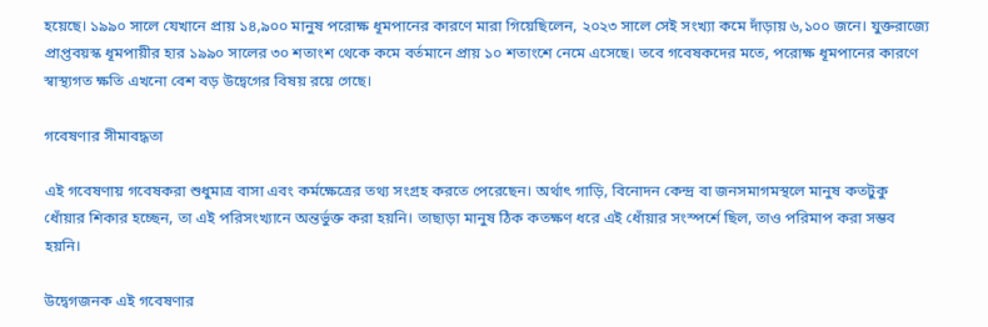হয়েছে। ১৯৯০ সালে যেখানে প্রায় ১৪,৯০০ মানুষ পরোক্ষ ধূমপানের কারণে মারা গিয়েছিলেন, ২০২৩ সালে সেই সংখ্যা কমে দাঁড়ায় ৬,১০০ জনে। যুক্তরাজ্যে প্রাপ্তবয়স্ক ধূমপায়ীর হার ১৯৯০ সালের ৩০ শতাংশ থেকে কমে বর্তমানে প্রায় ১০ শতাংশে নেমে এসেছে। তবে গবেষকদের মতে, পরোক্ষ ধূমপানের কারণে স্বাস্থ্যগত ক্ষতি এখনো বেশ বড় উদ্বেগের বিষয় রয়ে গেছে।

গবেষণার সীমাবদ্ধতা

এই গবেষণায় গবেষকরা শুধুমাত্র বাসা এবং কর্মক্ষেত্রের তথ্য সংগ্রহ করতে পেরেছেন। অর্থাৎ গাড়ি, বিনোদন কেন্দ্র বা জনসমাগমস্থলে মানুষ কতটুকু ধোঁয়ার শিকার হচ্ছেন, তা এই পরিসংখ্যানে অন্তর্ভুক্ত করা হয়নি। তাছাড়া মানুষ ঠিক কতক্ষণ ধরে এই ধোঁয়ার সংস্পর্শে ছিল, তাও পরিমাপ করা সম্ভব হয়নি।

উদ্বেগজনক এই গবেষণার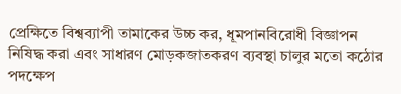প্রেক্ষিতে বিশ্বব্যাপী তামাকের উচ্চ কর, ধূমপানবিরোধী বিজ্ঞাপন নিষিদ্ধ করা এবং সাধারণ মোড়কজাতকরণ ব্যবস্থা চালুর মতো কঠোর পদক্ষেপ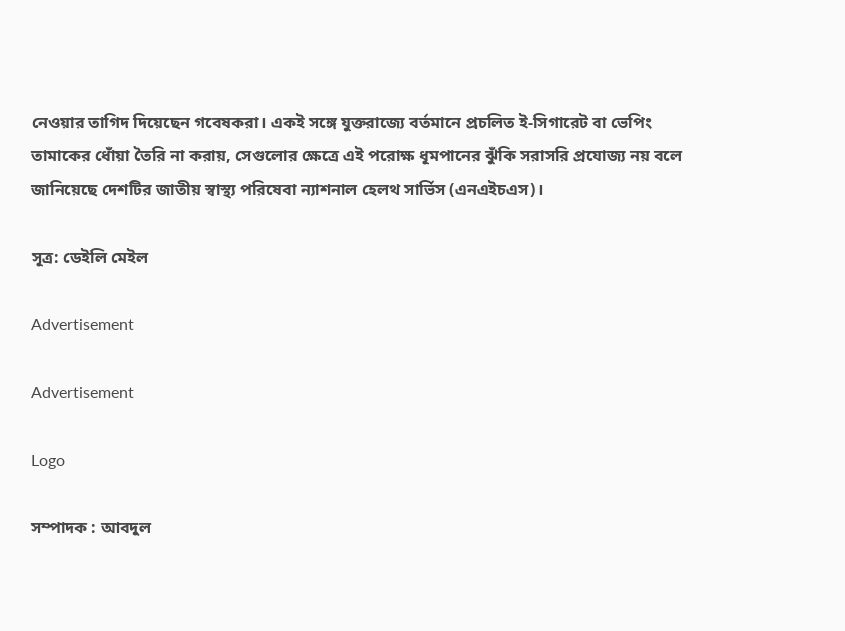নেওয়ার তাগিদ দিয়েছেন গবেষকরা। একই সঙ্গে যুক্তরাজ্যে বর্তমানে প্রচলিত ই-সিগারেট বা ভেপিং তামাকের ধোঁয়া তৈরি না করায়, সেগুলোর ক্ষেত্রে এই পরোক্ষ ধূমপানের ঝুঁকি সরাসরি প্রযোজ্য নয় বলে জানিয়েছে দেশটির জাতীয় স্বাস্থ্য পরিষেবা ন্যাশনাল হেলথ সার্ভিস (এনএইচএস)।

সূত্র: ডেইলি মেইল

Advertisement

Advertisement

Logo

সম্পাদক : আবদুল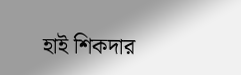হাই শিকদার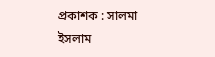প্রকাশক : সালমা ইসলাম